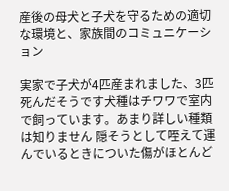産後の母犬と子犬を守るための適切な環境と、家族間のコミュニケーション

実家で子犬が4匹産まれました、3匹死んだそうです犬種はチワワで室内で飼っています。あまり詳しい種類は知りません 隠そうとして咥えて運んでいるときについた傷がほとんど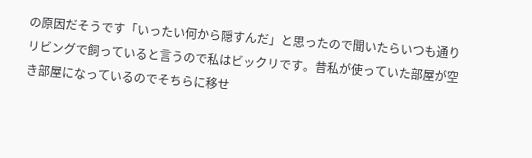の原因だそうです「いったい何から隠すんだ」と思ったので聞いたらいつも通りリビングで飼っていると言うので私はビックリです。昔私が使っていた部屋が空き部屋になっているのでそちらに移せ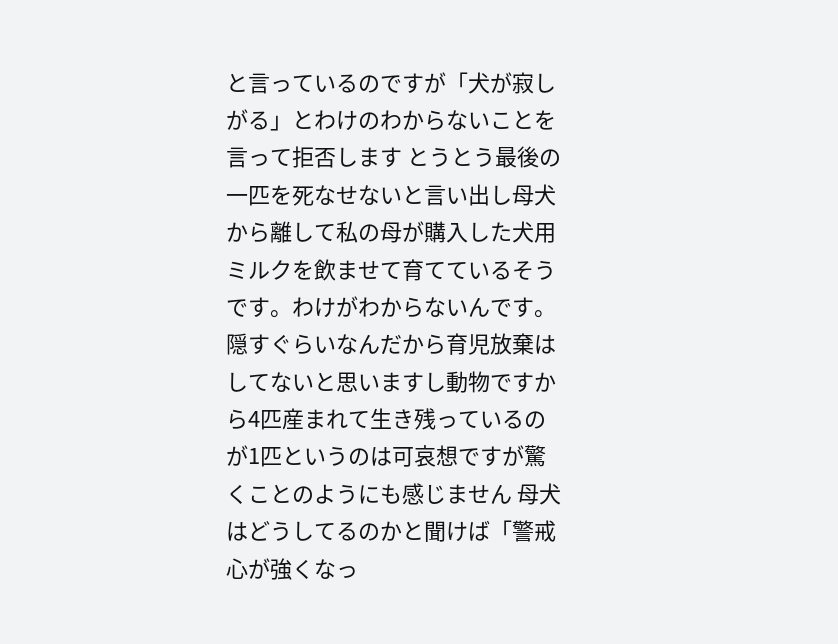と言っているのですが「犬が寂しがる」とわけのわからないことを言って拒否します とうとう最後の一匹を死なせないと言い出し母犬から離して私の母が購入した犬用ミルクを飲ませて育てているそうです。わけがわからないんです。隠すぐらいなんだから育児放棄はしてないと思いますし動物ですから4匹産まれて生き残っているのが1匹というのは可哀想ですが驚くことのようにも感じません 母犬はどうしてるのかと聞けば「警戒心が強くなっ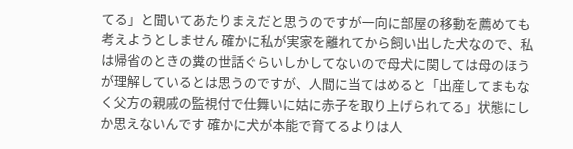てる」と聞いてあたりまえだと思うのですが一向に部屋の移動を薦めても考えようとしません 確かに私が実家を離れてから飼い出した犬なので、私は帰省のときの糞の世話ぐらいしかしてないので母犬に関しては母のほうが理解しているとは思うのですが、人間に当てはめると「出産してまもなく父方の親戚の監視付で仕舞いに姑に赤子を取り上げられてる」状態にしか思えないんです 確かに犬が本能で育てるよりは人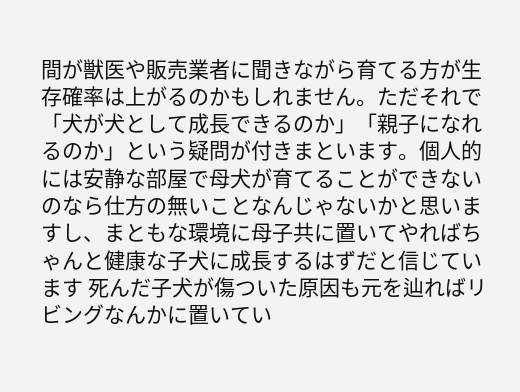間が獣医や販売業者に聞きながら育てる方が生存確率は上がるのかもしれません。ただそれで「犬が犬として成長できるのか」「親子になれるのか」という疑問が付きまといます。個人的には安静な部屋で母犬が育てることができないのなら仕方の無いことなんじゃないかと思いますし、まともな環境に母子共に置いてやればちゃんと健康な子犬に成長するはずだと信じています 死んだ子犬が傷ついた原因も元を辿ればリビングなんかに置いてい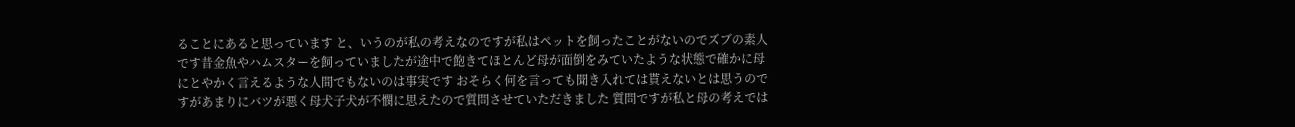ることにあると思っています と、いうのが私の考えなのですが私はペットを飼ったことがないのでズブの素人です昔金魚やハムスターを飼っていましたが途中で飽きてほとんど母が面倒をみていたような状態で確かに母にとやかく言えるような人間でもないのは事実です おそらく何を言っても聞き入れては貰えないとは思うのですがあまりにバツが悪く母犬子犬が不憫に思えたので質問させていただきました 質問ですが私と母の考えでは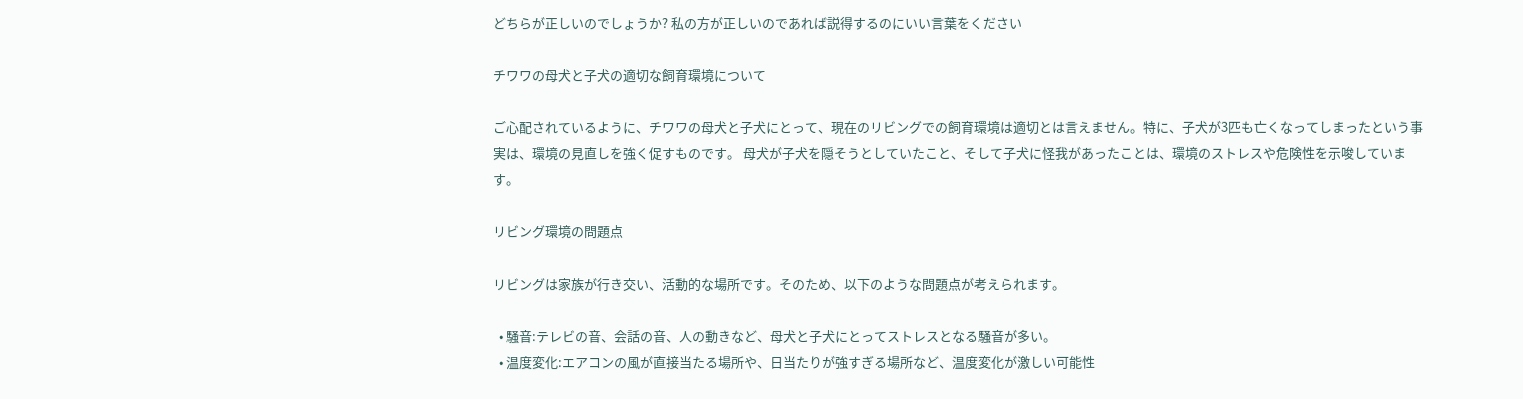どちらが正しいのでしょうか? 私の方が正しいのであれば説得するのにいい言葉をください

チワワの母犬と子犬の適切な飼育環境について

ご心配されているように、チワワの母犬と子犬にとって、現在のリビングでの飼育環境は適切とは言えません。特に、子犬が3匹も亡くなってしまったという事実は、環境の見直しを強く促すものです。 母犬が子犬を隠そうとしていたこと、そして子犬に怪我があったことは、環境のストレスや危険性を示唆しています。

リビング環境の問題点

リビングは家族が行き交い、活動的な場所です。そのため、以下のような問題点が考えられます。

  • 騒音:テレビの音、会話の音、人の動きなど、母犬と子犬にとってストレスとなる騒音が多い。
  • 温度変化:エアコンの風が直接当たる場所や、日当たりが強すぎる場所など、温度変化が激しい可能性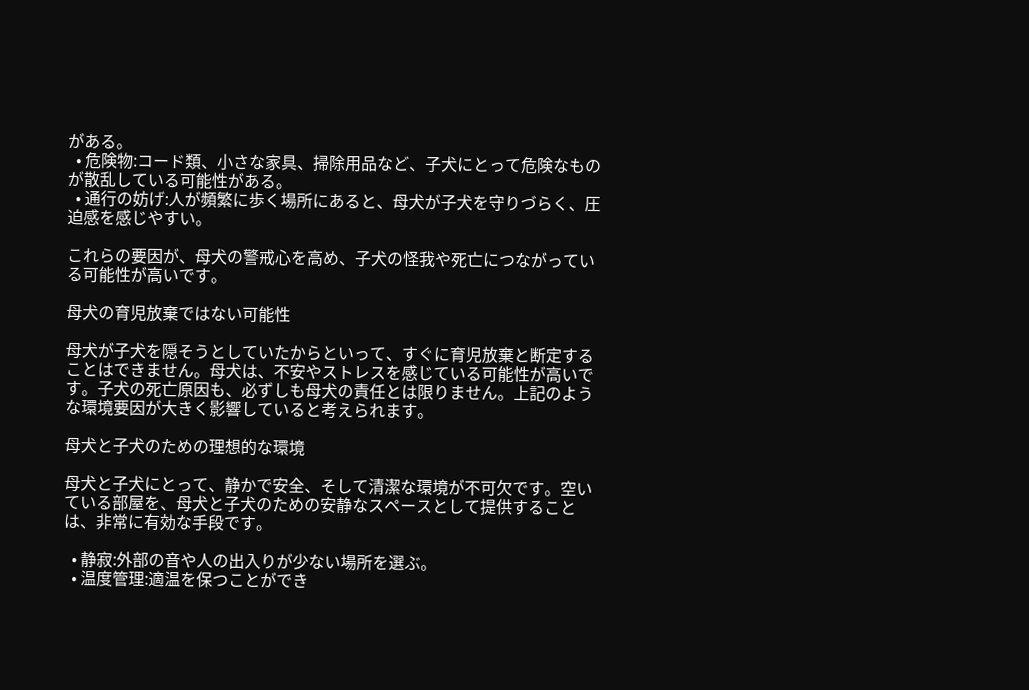がある。
  • 危険物:コード類、小さな家具、掃除用品など、子犬にとって危険なものが散乱している可能性がある。
  • 通行の妨げ:人が頻繁に歩く場所にあると、母犬が子犬を守りづらく、圧迫感を感じやすい。

これらの要因が、母犬の警戒心を高め、子犬の怪我や死亡につながっている可能性が高いです。

母犬の育児放棄ではない可能性

母犬が子犬を隠そうとしていたからといって、すぐに育児放棄と断定することはできません。母犬は、不安やストレスを感じている可能性が高いです。子犬の死亡原因も、必ずしも母犬の責任とは限りません。上記のような環境要因が大きく影響していると考えられます。

母犬と子犬のための理想的な環境

母犬と子犬にとって、静かで安全、そして清潔な環境が不可欠です。空いている部屋を、母犬と子犬のための安静なスペースとして提供することは、非常に有効な手段です。

  • 静寂:外部の音や人の出入りが少ない場所を選ぶ。
  • 温度管理:適温を保つことができ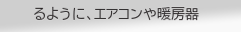るように、エアコンや暖房器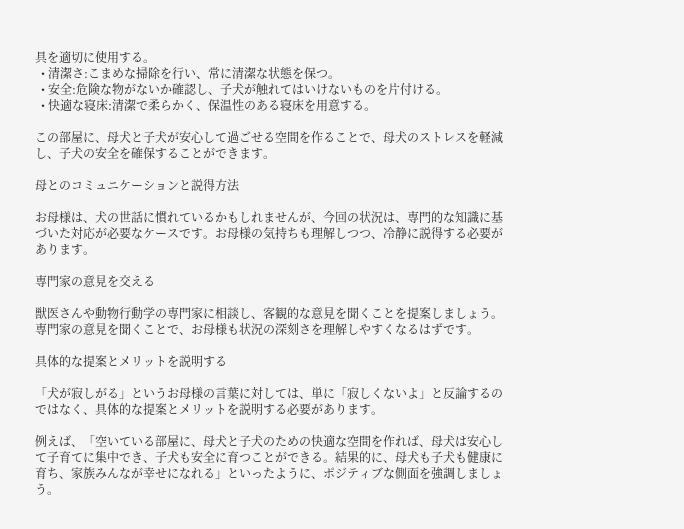具を適切に使用する。
  • 清潔さ:こまめな掃除を行い、常に清潔な状態を保つ。
  • 安全:危険な物がないか確認し、子犬が触れてはいけないものを片付ける。
  • 快適な寝床:清潔で柔らかく、保温性のある寝床を用意する。

この部屋に、母犬と子犬が安心して過ごせる空間を作ることで、母犬のストレスを軽減し、子犬の安全を確保することができます。

母とのコミュニケーションと説得方法

お母様は、犬の世話に慣れているかもしれませんが、今回の状況は、専門的な知識に基づいた対応が必要なケースです。お母様の気持ちも理解しつつ、冷静に説得する必要があります。

専門家の意見を交える

獣医さんや動物行動学の専門家に相談し、客観的な意見を聞くことを提案しましょう。専門家の意見を聞くことで、お母様も状況の深刻さを理解しやすくなるはずです。

具体的な提案とメリットを説明する

「犬が寂しがる」というお母様の言葉に対しては、単に「寂しくないよ」と反論するのではなく、具体的な提案とメリットを説明する必要があります。

例えば、「空いている部屋に、母犬と子犬のための快適な空間を作れば、母犬は安心して子育てに集中でき、子犬も安全に育つことができる。結果的に、母犬も子犬も健康に育ち、家族みんなが幸せになれる」といったように、ポジティブな側面を強調しましょう。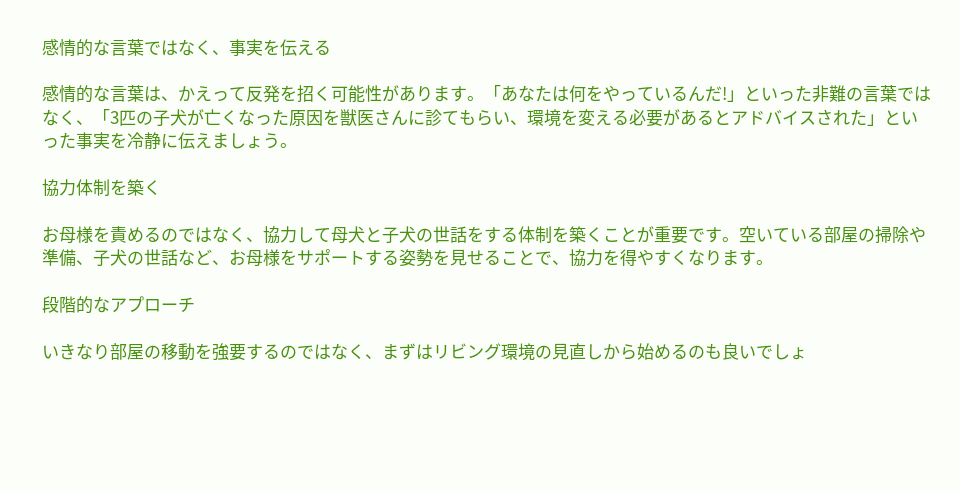感情的な言葉ではなく、事実を伝える

感情的な言葉は、かえって反発を招く可能性があります。「あなたは何をやっているんだ!」といった非難の言葉ではなく、「3匹の子犬が亡くなった原因を獣医さんに診てもらい、環境を変える必要があるとアドバイスされた」といった事実を冷静に伝えましょう。

協力体制を築く

お母様を責めるのではなく、協力して母犬と子犬の世話をする体制を築くことが重要です。空いている部屋の掃除や準備、子犬の世話など、お母様をサポートする姿勢を見せることで、協力を得やすくなります。

段階的なアプローチ

いきなり部屋の移動を強要するのではなく、まずはリビング環境の見直しから始めるのも良いでしょ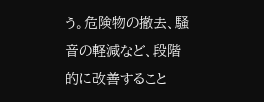う。危険物の撤去、騒音の軽減など、段階的に改善すること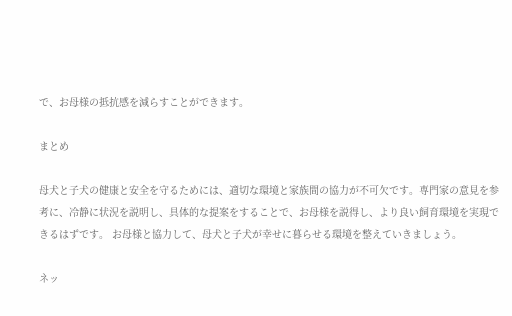で、お母様の抵抗感を減らすことができます。

まとめ

母犬と子犬の健康と安全を守るためには、適切な環境と家族間の協力が不可欠です。専門家の意見を参考に、冷静に状況を説明し、具体的な提案をすることで、お母様を説得し、より良い飼育環境を実現できるはずです。 お母様と協力して、母犬と子犬が幸せに暮らせる環境を整えていきましょう。

ネッ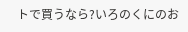トで買うなら?いろのくにのお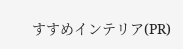すすめインテリア(PR)